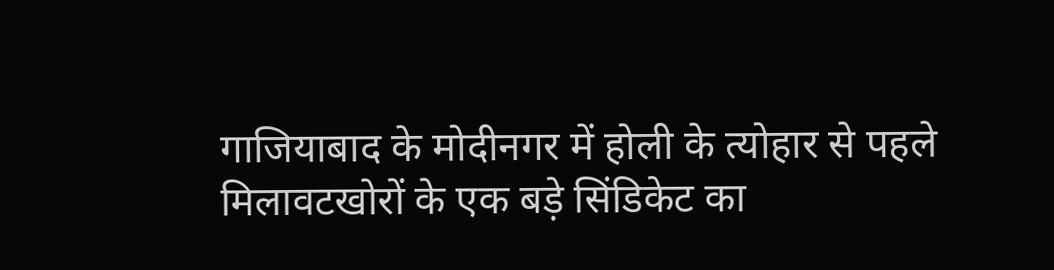गाजियाबाद के मोदीनगर में होली के त्योहार से पहले मिलावटखोरों के एक बड़े सिंडिकेट का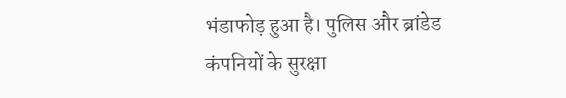भंडाफोड़ हुआ है। पुलिस और ब्रांडेड कंपनियों के सुरक्षा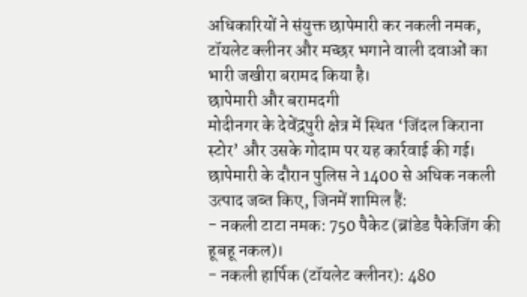अधिकारियों ने संयुक्त छापेमारी कर नकली नमक, टॉयलेट क्लीनर और मच्छर भगाने वाली दवाओं का भारी जखीरा बरामद किया है।
छापेमारी और बरामदगी
मोदीनगर के देवेंद्रपुरी क्षेत्र में स्थित ‘जिंदल किराना स्टोर’ और उसके गोदाम पर यह कार्रवाई की गई। छापेमारी के दौरान पुलिस ने 1400 से अधिक नकली उत्पाद जब्त किए, जिनमें शामिल हैं:
- नकली टाटा नमक: 750 पैकेट (ब्रांडेड पैकेजिंग की हूबहू नकल)।
- नकली हार्पिक (टॉयलेट क्लीनर): 480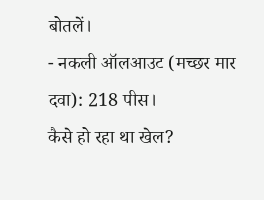बोतलें।
- नकली ऑलआउट (मच्छर मार दवा): 218 पीस।
कैसे हो रहा था खेल?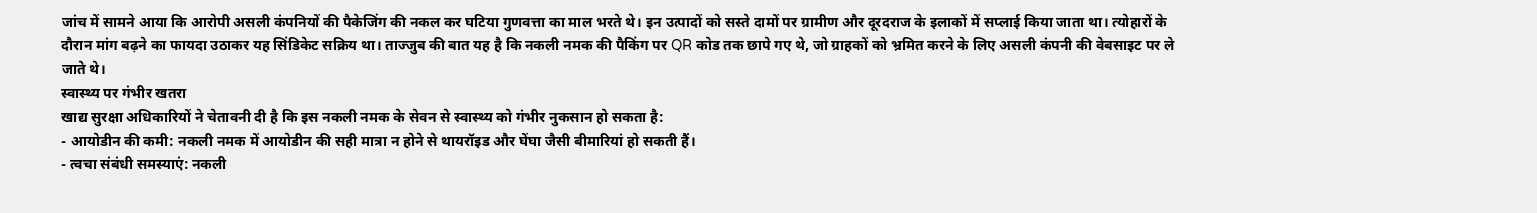जांच में सामने आया कि आरोपी असली कंपनियों की पैकेजिंग की नकल कर घटिया गुणवत्ता का माल भरते थे। इन उत्पादों को सस्ते दामों पर ग्रामीण और दूरदराज के इलाकों में सप्लाई किया जाता था। त्योहारों के दौरान मांग बढ़ने का फायदा उठाकर यह सिंडिकेट सक्रिय था। ताज्जुब की बात यह है कि नकली नमक की पैकिंग पर QR कोड तक छापे गए थे, जो ग्राहकों को भ्रमित करने के लिए असली कंपनी की वेबसाइट पर ले जाते थे।
स्वास्थ्य पर गंभीर खतरा
खाद्य सुरक्षा अधिकारियों ने चेतावनी दी है कि इस नकली नमक के सेवन से स्वास्थ्य को गंभीर नुकसान हो सकता है:
- आयोडीन की कमी: नकली नमक में आयोडीन की सही मात्रा न होने से थायरॉइड और घेंघा जैसी बीमारियां हो सकती हैं।
- त्वचा संबंधी समस्याएं: नकली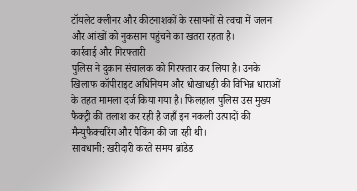टॉयलेट क्लीनर और कीटनाशकों के रसायनों से त्वचा में जलन और आंखों को नुकसान पहुंचने का खतरा रहता है।
कार्रवाई और गिरफ्तारी
पुलिस ने दुकान संचालक को गिरफ्तार कर लिया है। उनके खिलाफ कॉपीराइट अधिनियम और धोखाधड़ी की विभिन्न धाराओं के तहत मामला दर्ज किया गया है। फिलहाल पुलिस उस मुख्य फैक्ट्री की तलाश कर रही है जहाँ इन नकली उत्पादों की मैन्युफैक्चरिंग और पैकिंग की जा रही थी।
सावधानी: खरीदारी करते समय ब्रांडेड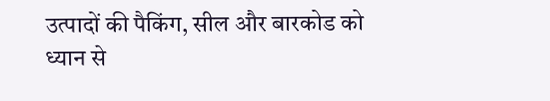उत्पादों की पैकिंग, सील और बारकोड को ध्यान से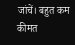जांचें। बहुत कम कीमत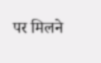पर मिलने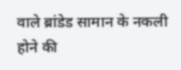वाले ब्रांडेड सामान के नकली होने की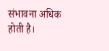संभावना अधिक होती है।